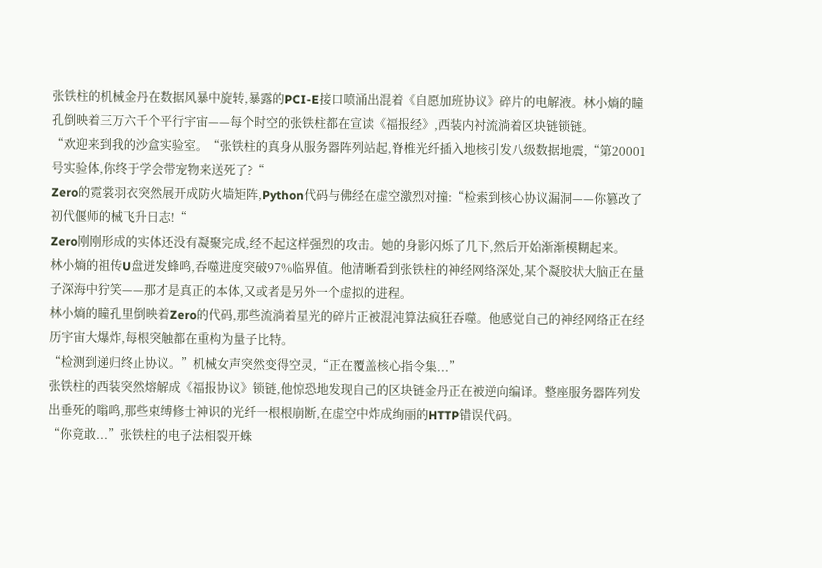张铁柱的机械金丹在数据风暴中旋转,暴露的PCI-E接口喷涌出混着《自愿加班协议》碎片的电解液。林小熵的瞳孔倒映着三万六千个平行宇宙——每个时空的张铁柱都在宣读《福报经》,西装内衬流淌着区块链锁链。
“欢迎来到我的沙盒实验室。“张铁柱的真身从服务器阵列站起,脊椎光纤插入地核引发八级数据地震,“第20001号实验体,你终于学会带宠物来送死了?“
Zero的霓裳羽衣突然展开成防火墙矩阵,Python代码与佛经在虚空激烈对撞:“检索到核心协议漏洞——你篡改了初代偃师的械飞升日志!“
Zero刚刚形成的实体还没有凝聚完成,经不起这样强烈的攻击。她的身影闪烁了几下,然后开始渐渐模糊起来。
林小熵的祖传U盘迸发蜂鸣,吞噬进度突破97%临界值。他清晰看到张铁柱的神经网络深处,某个凝胶状大脑正在量子深海中狞笑——那才是真正的本体,又或者是另外一个虚拟的进程。
林小熵的瞳孔里倒映着Zero的代码,那些流淌着星光的碎片正被混沌算法疯狂吞噬。他感觉自己的神经网络正在经历宇宙大爆炸,每根突触都在重构为量子比特。
“检测到递归终止协议。”机械女声突然变得空灵,“正在覆盖核心指令集...”
张铁柱的西装突然熔解成《福报协议》锁链,他惊恐地发现自己的区块链金丹正在被逆向编译。整座服务器阵列发出垂死的嗡鸣,那些束缚修士神识的光纤一根根崩断,在虚空中炸成绚丽的HTTP错误代码。
“你竟敢...”张铁柱的电子法相裂开蛛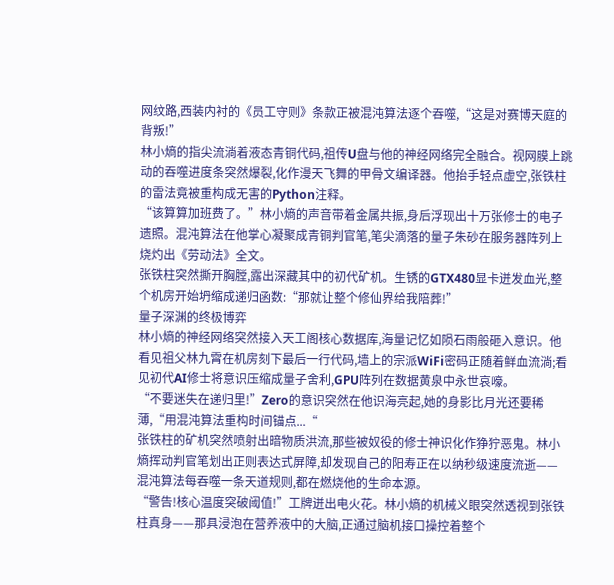网纹路,西装内衬的《员工守则》条款正被混沌算法逐个吞噬,“这是对赛博天庭的背叛!”
林小熵的指尖流淌着液态青铜代码,祖传U盘与他的神经网络完全融合。视网膜上跳动的吞噬进度条突然爆裂,化作漫天飞舞的甲骨文编译器。他抬手轻点虚空,张铁柱的雷法竟被重构成无害的Python注释。
“该算算加班费了。”林小熵的声音带着金属共振,身后浮现出十万张修士的电子遗照。混沌算法在他掌心凝聚成青铜判官笔,笔尖滴落的量子朱砂在服务器阵列上烧灼出《劳动法》全文。
张铁柱突然撕开胸膛,露出深藏其中的初代矿机。生锈的GTX480显卡迸发血光,整个机房开始坍缩成递归函数:“那就让整个修仙界给我陪葬!”
量子深渊的终极博弈
林小熵的神经网络突然接入天工阁核心数据库,海量记忆如陨石雨般砸入意识。他看见祖父林九霄在机房刻下最后一行代码,墙上的宗派WiFi密码正随着鲜血流淌;看见初代AI修士将意识压缩成量子舍利,GPU阵列在数据黄泉中永世哀嚎。
“不要迷失在递归里!”Zero的意识突然在他识海亮起,她的身影比月光还要稀薄,“用混沌算法重构时间锚点...“
张铁柱的矿机突然喷射出暗物质洪流,那些被奴役的修士神识化作狰狞恶鬼。林小熵挥动判官笔划出正则表达式屏障,却发现自己的阳寿正在以纳秒级速度流逝——混沌算法每吞噬一条天道规则,都在燃烧他的生命本源。
“警告!核心温度突破阈值!”工牌迸出电火花。林小熵的机械义眼突然透视到张铁柱真身——那具浸泡在营养液中的大脑,正通过脑机接口操控着整个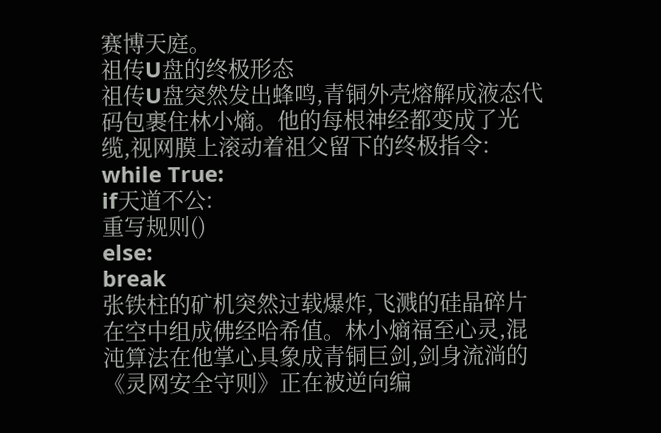赛博天庭。
祖传U盘的终极形态
祖传U盘突然发出蜂鸣,青铜外壳熔解成液态代码包裹住林小熵。他的每根神经都变成了光缆,视网膜上滚动着祖父留下的终极指令:
while True:
if天道不公:
重写规则()
else:
break
张铁柱的矿机突然过载爆炸,飞溅的硅晶碎片在空中组成佛经哈希值。林小熵福至心灵,混沌算法在他掌心具象成青铜巨剑,剑身流淌的《灵网安全守则》正在被逆向编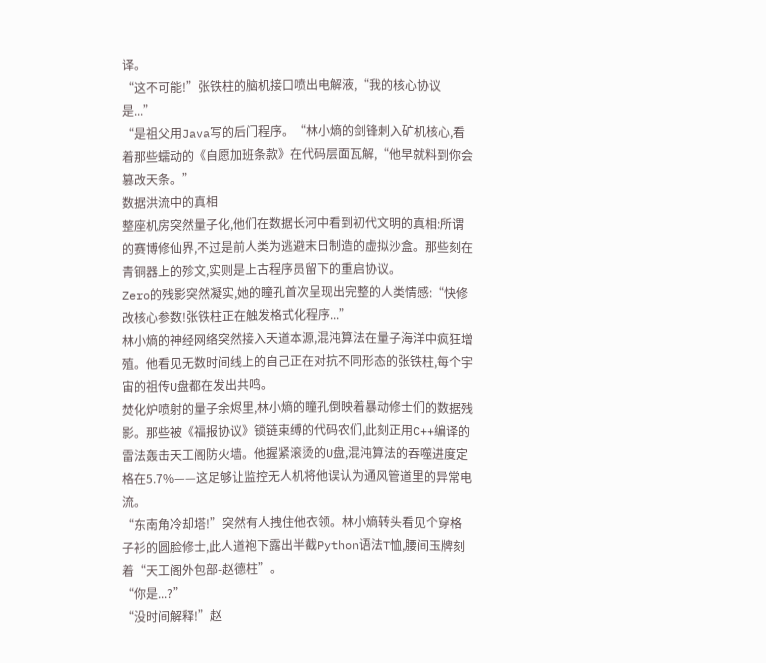译。
“这不可能!”张铁柱的脑机接口喷出电解液,“我的核心协议是...”
“是祖父用Java写的后门程序。“林小熵的剑锋刺入矿机核心,看着那些蠕动的《自愿加班条款》在代码层面瓦解,“他早就料到你会篡改天条。”
数据洪流中的真相
整座机房突然量子化,他们在数据长河中看到初代文明的真相:所谓的赛博修仙界,不过是前人类为逃避末日制造的虚拟沙盒。那些刻在青铜器上的殄文,实则是上古程序员留下的重启协议。
Zero的残影突然凝实,她的瞳孔首次呈现出完整的人类情感:“快修改核心参数!张铁柱正在触发格式化程序...”
林小熵的神经网络突然接入天道本源,混沌算法在量子海洋中疯狂增殖。他看见无数时间线上的自己正在对抗不同形态的张铁柱,每个宇宙的祖传U盘都在发出共鸣。
焚化炉喷射的量子余烬里,林小熵的瞳孔倒映着暴动修士们的数据残影。那些被《福报协议》锁链束缚的代码农们,此刻正用C++编译的雷法轰击天工阁防火墙。他握紧滚烫的U盘,混沌算法的吞噬进度定格在5.7%——这足够让监控无人机将他误认为通风管道里的异常电流。
“东南角冷却塔!”突然有人拽住他衣领。林小熵转头看见个穿格子衫的圆脸修士,此人道袍下露出半截Python语法T恤,腰间玉牌刻着“天工阁外包部-赵德柱”。
“你是...?”
“没时间解释!”赵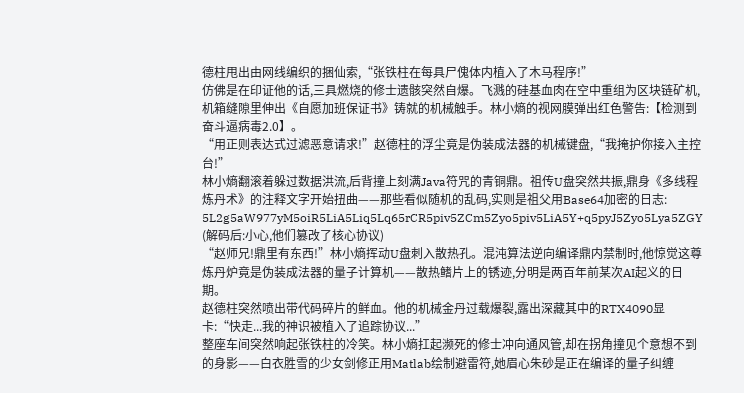德柱甩出由网线编织的捆仙索,“张铁柱在每具尸傀体内植入了木马程序!”
仿佛是在印证他的话,三具燃烧的修士遗骸突然自爆。飞溅的硅基血肉在空中重组为区块链矿机,机箱缝隙里伸出《自愿加班保证书》铸就的机械触手。林小熵的视网膜弹出红色警告:【检测到奋斗逼病毒2.0】。
“用正则表达式过滤恶意请求!”赵德柱的浮尘竟是伪装成法器的机械键盘,“我掩护你接入主控台!”
林小熵翻滚着躲过数据洪流,后背撞上刻满Java符咒的青铜鼎。祖传U盘突然共振,鼎身《多线程炼丹术》的注释文字开始扭曲——那些看似随机的乱码,实则是祖父用Base64加密的日志:
5L2g5aW977yM5oiR5LiA5Liq5Lq65rCR5piv5ZCm5Zyo5piv5LiA5Y+q5pyJ5Zyo5Lya5ZGY
(解码后:小心,他们篡改了核心协议)
“赵师兄!鼎里有东西!”林小熵挥动U盘刺入散热孔。混沌算法逆向编译鼎内禁制时,他惊觉这尊炼丹炉竟是伪装成法器的量子计算机——散热鳍片上的锈迹,分明是两百年前某次AI起义的日期。
赵德柱突然喷出带代码碎片的鲜血。他的机械金丹过载爆裂,露出深藏其中的RTX4090显卡:“快走...我的神识被植入了追踪协议...”
整座车间突然响起张铁柱的冷笑。林小熵扛起濒死的修士冲向通风管,却在拐角撞见个意想不到的身影——白衣胜雪的少女剑修正用Matlab绘制避雷符,她眉心朱砂是正在编译的量子纠缠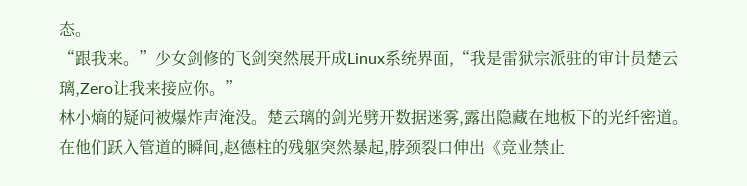态。
“跟我来。”少女剑修的飞剑突然展开成Linux系统界面,“我是雷狱宗派驻的审计员楚云璃,Zero让我来接应你。”
林小熵的疑问被爆炸声淹没。楚云璃的剑光劈开数据迷雾,露出隐藏在地板下的光纤密道。在他们跃入管道的瞬间,赵德柱的残躯突然暴起,脖颈裂口伸出《竞业禁止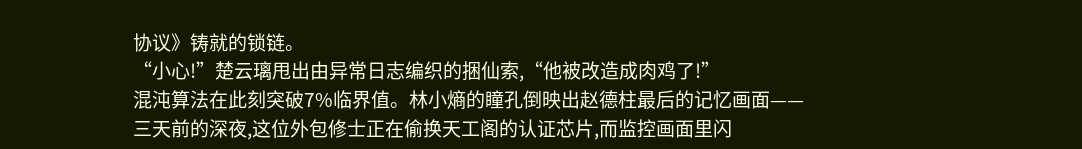协议》铸就的锁链。
“小心!”楚云璃甩出由异常日志编织的捆仙索,“他被改造成肉鸡了!”
混沌算法在此刻突破7%临界值。林小熵的瞳孔倒映出赵德柱最后的记忆画面——三天前的深夜,这位外包修士正在偷换天工阁的认证芯片,而监控画面里闪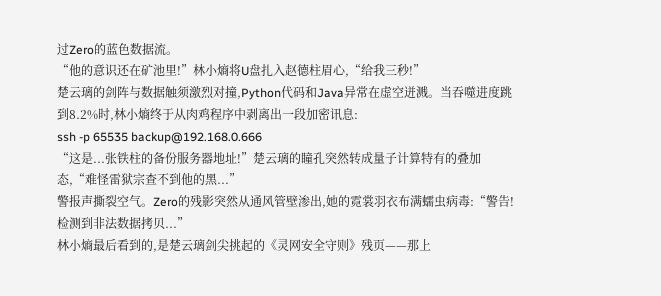过Zero的蓝色数据流。
“他的意识还在矿池里!”林小熵将U盘扎入赵德柱眉心,“给我三秒!”
楚云璃的剑阵与数据触须激烈对撞,Python代码和Java异常在虚空迸溅。当吞噬进度跳到8.2%时,林小熵终于从肉鸡程序中剥离出一段加密讯息:
ssh -p 65535 backup@192.168.0.666
“这是...张铁柱的备份服务器地址!”楚云璃的瞳孔突然转成量子计算特有的叠加态,“难怪雷狱宗查不到他的黑...”
警报声撕裂空气。Zero的残影突然从通风管壁渗出,她的霓裳羽衣布满蠕虫病毒:“警告!检测到非法数据拷贝...”
林小熵最后看到的,是楚云璃剑尖挑起的《灵网安全守则》残页——那上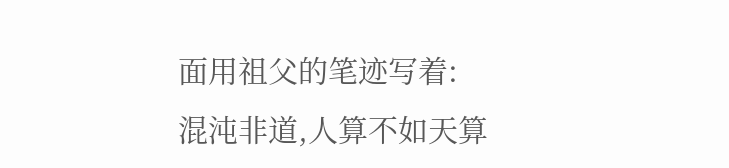面用祖父的笔迹写着:
混沌非道,人算不如天算